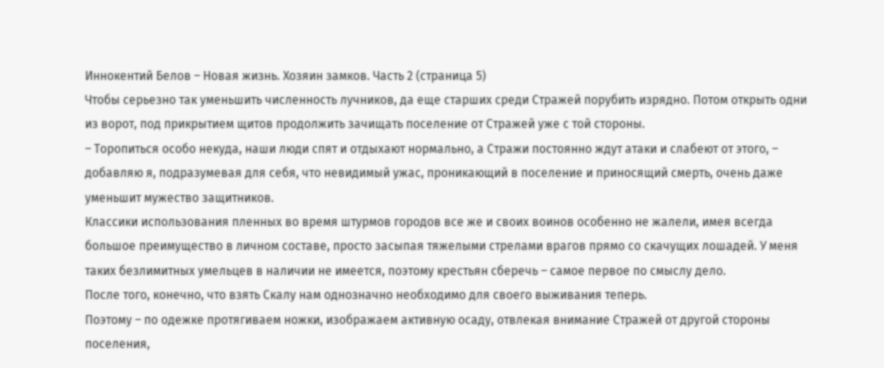Иннокентий Белов – Новая жизнь. Хозяин замков. Часть 2 (страница 5)
Чтобы серьезно так уменьшить численность лучников, да еще старших среди Стражей порубить изрядно. Потом открыть одни из ворот, под прикрытием щитов продолжить зачищать поселение от Стражей уже с той стороны.
– Торопиться особо некуда, наши люди спят и отдыхают нормально, а Стражи постоянно ждут атаки и слабеют от этого, – добавляю я, подразумевая для себя, что невидимый ужас, проникающий в поселение и приносящий смерть, очень даже уменьшит мужество защитников.
Классики использования пленных во время штурмов городов все же и своих воинов особенно не жалели, имея всегда большое преимущество в личном составе, просто засыпая тяжелыми стрелами врагов прямо со скачущих лошадей. У меня таких безлимитных умельцев в наличии не имеется, поэтому крестьян сберечь – самое первое по смыслу дело.
После того, конечно, что взять Скалу нам однозначно необходимо для своего выживания теперь.
Поэтому – по одежке протягиваем ножки, изображаем активную осаду, отвлекая внимание Стражей от другой стороны поселения,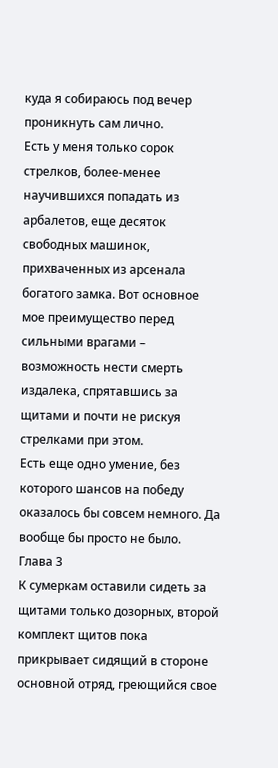куда я собираюсь под вечер проникнуть сам лично.
Есть у меня только сорок стрелков, более-менее научившихся попадать из арбалетов, еще десяток свободных машинок, прихваченных из арсенала богатого замка. Вот основное мое преимущество перед сильными врагами – возможность нести смерть издалека, спрятавшись за щитами и почти не рискуя стрелками при этом.
Есть еще одно умение, без которого шансов на победу оказалось бы совсем немного. Да вообще бы просто не было.
Глава 3
К сумеркам оставили сидеть за щитами только дозорных, второй комплект щитов пока прикрывает сидящий в стороне основной отряд, греющийся свое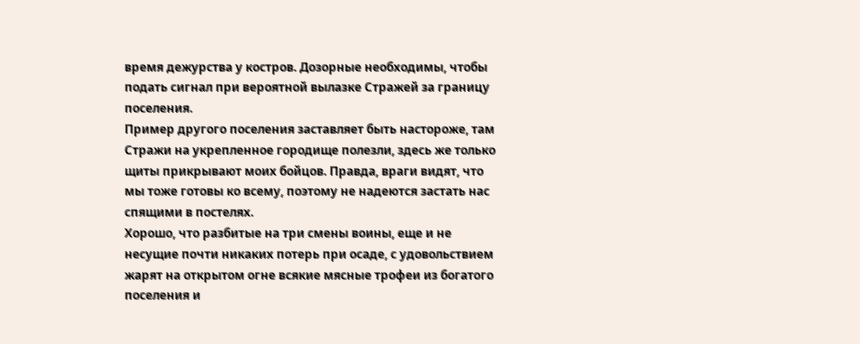время дежурства у костров. Дозорные необходимы, чтобы подать сигнал при вероятной вылазке Стражей за границу поселения.
Пример другого поселения заставляет быть настороже, там Стражи на укрепленное городище полезли, здесь же только щиты прикрывают моих бойцов. Правда, враги видят, что мы тоже готовы ко всему, поэтому не надеются застать нас спящими в постелях.
Хорошо, что разбитые на три смены воины, еще и не несущие почти никаких потерь при осаде, с удовольствием жарят на открытом огне всякие мясные трофеи из богатого поселения и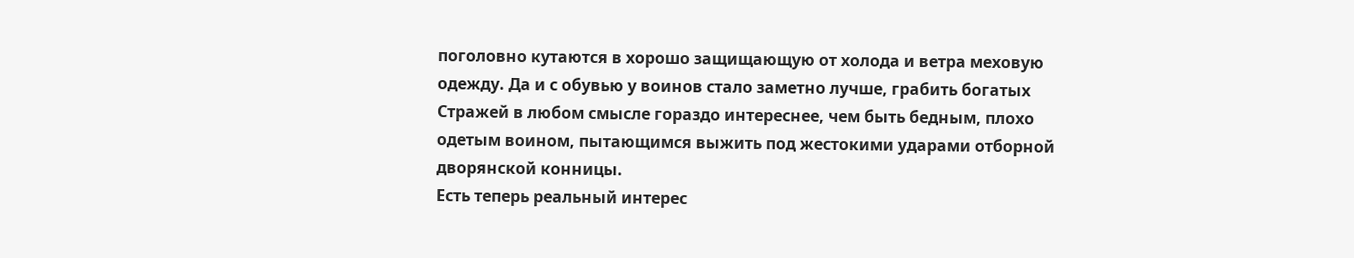поголовно кутаются в хорошо защищающую от холода и ветра меховую одежду. Да и с обувью у воинов стало заметно лучше, грабить богатых Стражей в любом смысле гораздо интереснее, чем быть бедным, плохо одетым воином, пытающимся выжить под жестокими ударами отборной дворянской конницы.
Есть теперь реальный интерес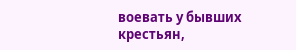воевать у бывших крестьян,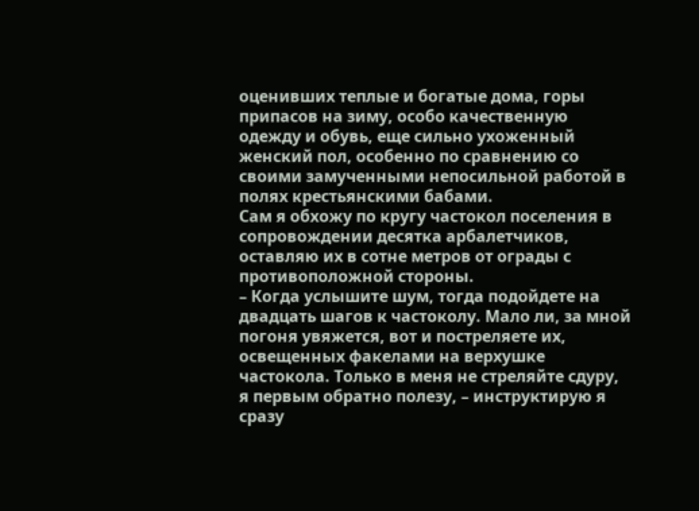оценивших теплые и богатые дома, горы припасов на зиму, особо качественную одежду и обувь, еще сильно ухоженный женский пол, особенно по сравнению со своими замученными непосильной работой в полях крестьянскими бабами.
Сам я обхожу по кругу частокол поселения в сопровождении десятка арбалетчиков, оставляю их в сотне метров от ограды с противоположной стороны.
– Когда услышите шум, тогда подойдете на двадцать шагов к частоколу. Мало ли, за мной погоня увяжется, вот и постреляете их, освещенных факелами на верхушке частокола. Только в меня не стреляйте сдуру, я первым обратно полезу, – инструктирую я сразу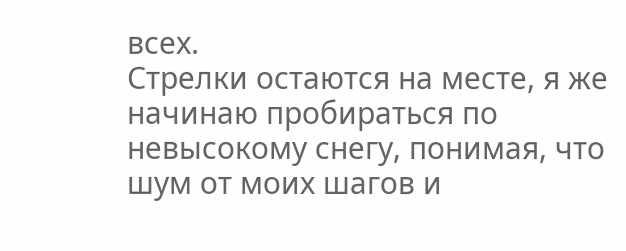всех.
Стрелки остаются на месте, я же начинаю пробираться по невысокому снегу, понимая, что шум от моих шагов и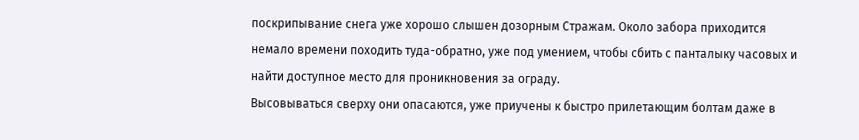поскрипывание снега уже хорошо слышен дозорным Стражам. Около забора приходится немало времени походить туда-обратно, уже под умением, чтобы сбить с панталыку часовых и найти доступное место для проникновения за ограду.
Высовываться сверху они опасаются, уже приучены к быстро прилетающим болтам даже в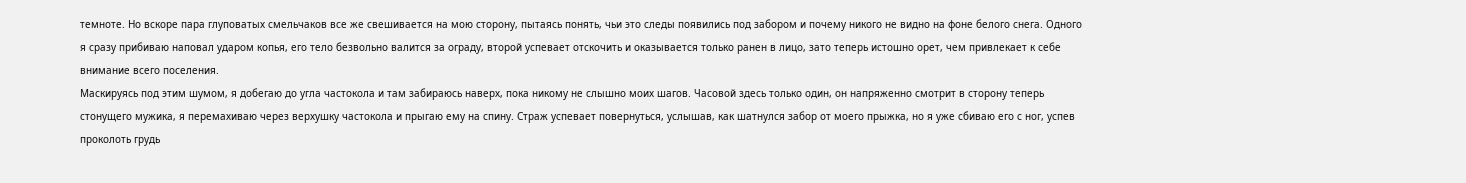темноте. Но вскоре пара глуповатых смельчаков все же свешивается на мою сторону, пытаясь понять, чьи это следы появились под забором и почему никого не видно на фоне белого снега. Одного я сразу прибиваю наповал ударом копья, его тело безвольно валится за ограду, второй успевает отскочить и оказывается только ранен в лицо, зато теперь истошно орет, чем привлекает к себе внимание всего поселения.
Маскируясь под этим шумом, я добегаю до угла частокола и там забираюсь наверх, пока никому не слышно моих шагов. Часовой здесь только один, он напряженно смотрит в сторону теперь стонущего мужика, я перемахиваю через верхушку частокола и прыгаю ему на спину. Страж успевает повернуться, услышав, как шатнулся забор от моего прыжка, но я уже сбиваю его с ног, успев проколоть грудь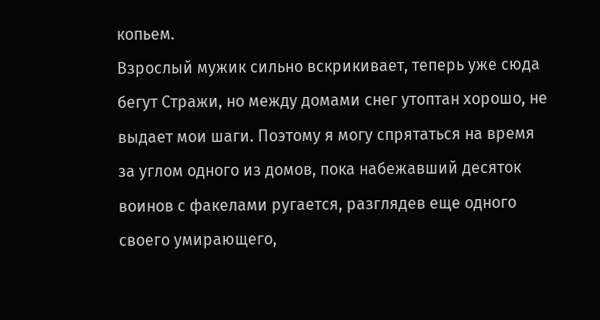копьем.
Взрослый мужик сильно вскрикивает, теперь уже сюда бегут Стражи, но между домами снег утоптан хорошо, не выдает мои шаги. Поэтому я могу спрятаться на время за углом одного из домов, пока набежавший десяток воинов с факелами ругается, разглядев еще одного своего умирающего,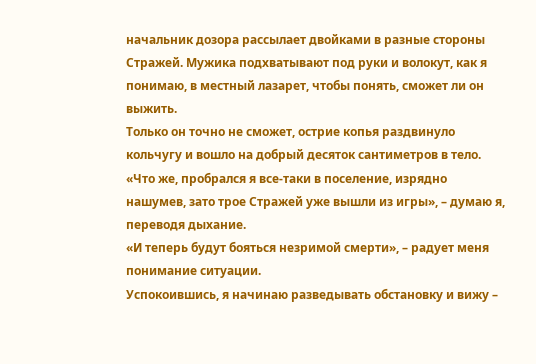начальник дозора рассылает двойками в разные стороны Стражей. Мужика подхватывают под руки и волокут, как я понимаю, в местный лазарет, чтобы понять, сможет ли он выжить.
Только он точно не сможет, острие копья раздвинуло кольчугу и вошло на добрый десяток сантиметров в тело.
«Что же, пробрался я все-таки в поселение, изрядно нашумев, зато трое Стражей уже вышли из игры», – думаю я, переводя дыхание.
«И теперь будут бояться незримой смерти», – радует меня понимание ситуации.
Успокоившись, я начинаю разведывать обстановку и вижу –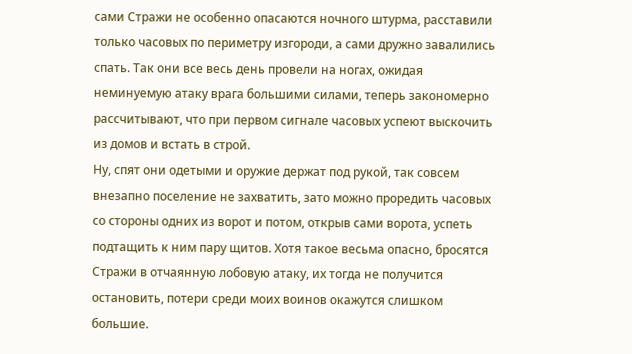сами Стражи не особенно опасаются ночного штурма, расставили только часовых по периметру изгороди, а сами дружно завалились спать. Так они все весь день провели на ногах, ожидая неминуемую атаку врага большими силами, теперь закономерно рассчитывают, что при первом сигнале часовых успеют выскочить из домов и встать в строй.
Ну, спят они одетыми и оружие держат под рукой, так совсем внезапно поселение не захватить, зато можно проредить часовых со стороны одних из ворот и потом, открыв сами ворота, успеть подтащить к ним пару щитов. Хотя такое весьма опасно, бросятся Стражи в отчаянную лобовую атаку, их тогда не получится остановить, потери среди моих воинов окажутся слишком большие.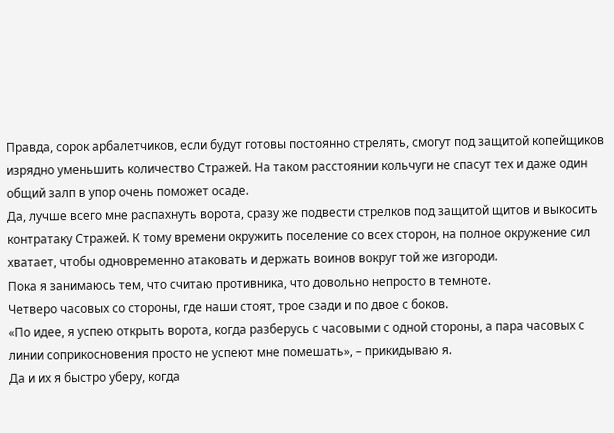Правда, сорок арбалетчиков, если будут готовы постоянно стрелять, смогут под защитой копейщиков изрядно уменьшить количество Стражей. На таком расстоянии кольчуги не спасут тех и даже один общий залп в упор очень поможет осаде.
Да, лучше всего мне распахнуть ворота, сразу же подвести стрелков под защитой щитов и выкосить контратаку Стражей. К тому времени окружить поселение со всех сторон, на полное окружение сил хватает, чтобы одновременно атаковать и держать воинов вокруг той же изгороди.
Пока я занимаюсь тем, что считаю противника, что довольно непросто в темноте.
Четверо часовых со стороны, где наши стоят, трое сзади и по двое с боков.
«По идее, я успею открыть ворота, когда разберусь с часовыми с одной стороны, а пара часовых с линии соприкосновения просто не успеют мне помешать», – прикидываю я.
Да и их я быстро уберу, когда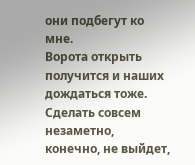они подбегут ко мне.
Ворота открыть получится и наших дождаться тоже. Сделать совсем незаметно, конечно, не выйдет,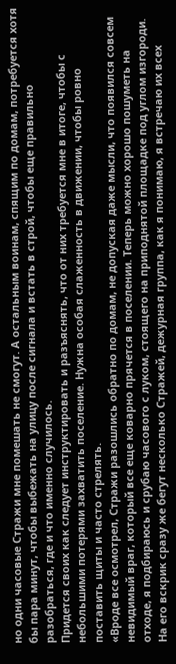но одни часовые Стражи мне помешать не смогут. А остальным воинам, спящим по домам, потребуется хотя бы пара минут, чтобы выбежать на улицу после сигнала и встать в строй, чтобы еще правильно разобраться, где и что именно случилось.
Придется своих как следует инструктировать и разъяснять, что от них требуется мне в итоге, чтобы с небольшими потерями захватить поселение. Нужна особая слаженность в движении, чтобы ровно поставить щиты и часто стрелять.
«Вроде все осмотрел, Стражи разошлись обратно по домам, не допуская даже мысли, что появился совсем невидимый враг, который все еще коварно прячется в поселении. Теперь можно хорошо пошуметь на отходе, я подбираюсь и срубаю часового с луком, стоящего на приподнятой площадке под углом изгороди. На его вскрик сразу же бегут несколько Стражей, дежурная группа, как я понимаю, я встречаю их всех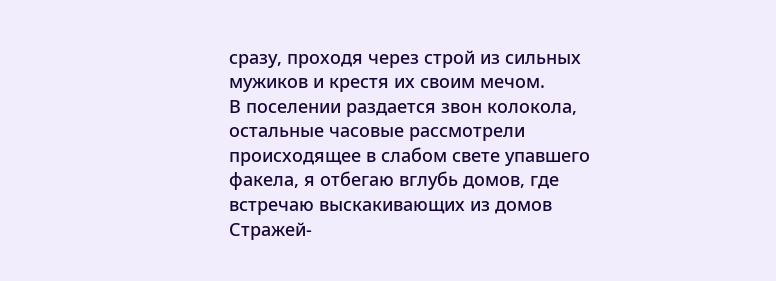сразу, проходя через строй из сильных мужиков и крестя их своим мечом.
В поселении раздается звон колокола, остальные часовые рассмотрели происходящее в слабом свете упавшего факела, я отбегаю вглубь домов, где встречаю выскакивающих из домов Стражей-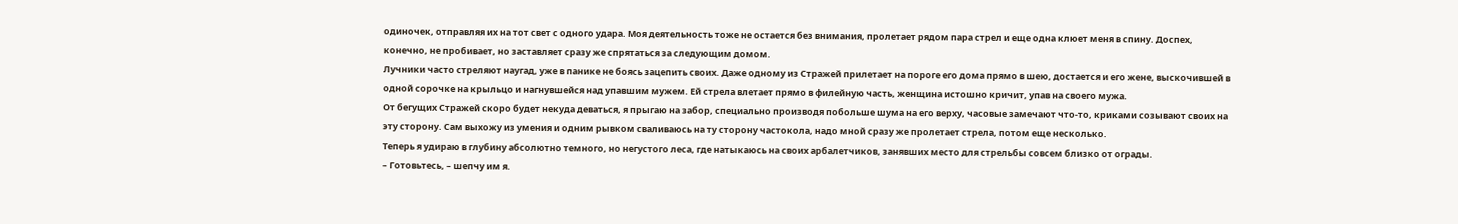одиночек, отправляя их на тот свет с одного удара. Моя деятельность тоже не остается без внимания, пролетает рядом пара стрел и еще одна клюет меня в спину. Доспех, конечно, не пробивает, но заставляет сразу же спрятаться за следующим домом.
Лучники часто стреляют наугад, уже в панике не боясь зацепить своих. Даже одному из Стражей прилетает на пороге его дома прямо в шею, достается и его жене, выскочившей в одной сорочке на крыльцо и нагнувшейся над упавшим мужем. Ей стрела влетает прямо в филейную часть, женщина истошно кричит, упав на своего мужа.
От бегущих Стражей скоро будет некуда деваться, я прыгаю на забор, специально производя побольше шума на его верху, часовые замечают что-то, криками созывают своих на эту сторону. Сам выхожу из умения и одним рывком сваливаюсь на ту сторону частокола, надо мной сразу же пролетает стрела, потом еще несколько.
Теперь я удираю в глубину абсолютно темного, но негустого леса, где натыкаюсь на своих арбалетчиков, занявших место для стрельбы совсем близко от ограды.
– Готовьтесь, – шепчу им я.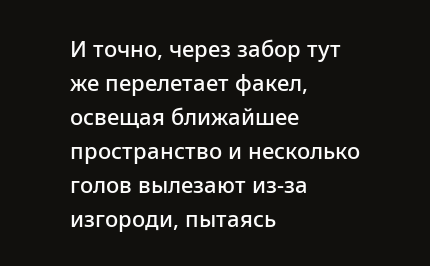И точно, через забор тут же перелетает факел, освещая ближайшее пространство и несколько голов вылезают из-за изгороди, пытаясь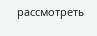рассмотреть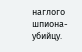наглого шпиона-убийцу.